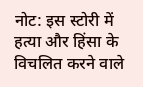नोट: इस स्टोरी में हत्या और हिंसा के विचलित करने वाले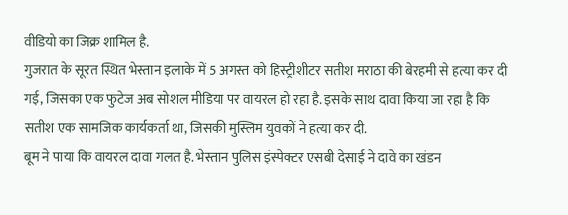वीडियो का जिक्र शामिल है.
गुजरात के सूरत स्थित भेस्तान इलाके में 5 अगस्त को हिस्ट्रीशीटर सतीश मराठा की बेरहमी से हत्या कर दी गई, जिसका एक फुटेज अब सोशल मीडिया पर वायरल हो रहा है. इसके साथ दावा किया जा रहा है कि सतीश एक सामजिक कार्यकर्ता था, जिसकी मुस्लिम युवकों ने हत्या कर दी.
बूम ने पाया कि वायरल दावा गलत है. भेस्तान पुलिस इंस्पेक्टर एसबी देसाई ने दावे का खंडन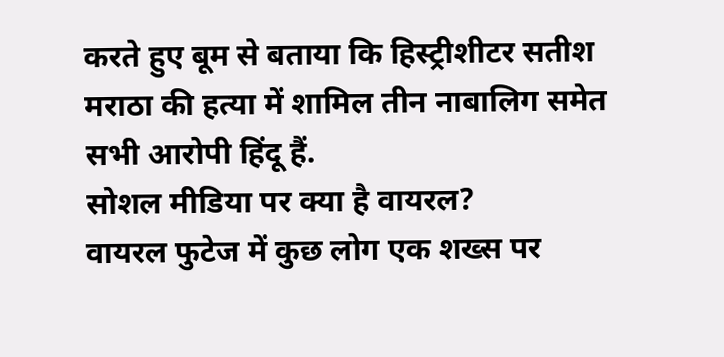करते हुए बूम से बताया कि हिस्ट्रीशीटर सतीश मराठा की हत्या में शामिल तीन नाबालिग समेत सभी आरोपी हिंदू हैं.
सोशल मीडिया पर क्या है वायरल?
वायरल फुटेज में कुछ लोग एक शख्स पर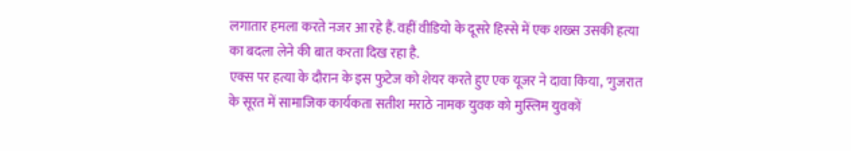लगातार हमला करते नजर आ रहे हैं. वहीं वीडियो के दूसरे हिस्से में एक शख्स उसकी हत्या का बदला लेने की बात करता दिख रहा है.
एक्स पर हत्या के दौरान के इस फुटेज को शेयर करते हुए एक यूजर ने दावा किया, 'गुजरात के सूरत में सामाजिक कार्यकता सतीश मराठे नामक युवक को मुस्लिम युवकों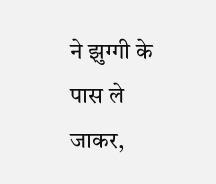ने झुग्गी के पास ले जाकर,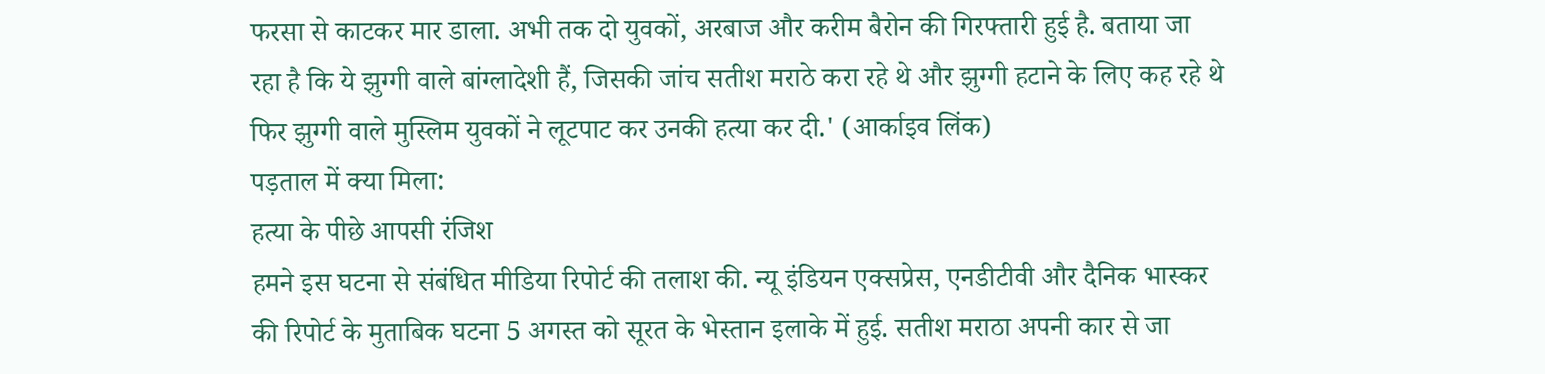फरसा से काटकर मार डाला. अभी तक दो युवकों, अरबाज और करीम बैरोन की गिरफ्तारी हुई है. बताया जा रहा है कि ये झुग्गी वाले बांग्लादेशी हैं, जिसकी जांच सतीश मराठे करा रहे थे और झुग्गी हटाने के लिए कह रहे थे फिर झुग्गी वाले मुस्लिम युवकों ने लूटपाट कर उनकी हत्या कर दी.' (आर्काइव लिंक)
पड़ताल में क्या मिला:
हत्या के पीछे आपसी रंजिश
हमने इस घटना से संबंधित मीडिया रिपोर्ट की तलाश की. न्यू इंडियन एक्सप्रेस, एनडीटीवी और दैनिक भास्कर की रिपोर्ट के मुताबिक घटना 5 अगस्त को सूरत के भेस्तान इलाके में हुई. सतीश मराठा अपनी कार से जा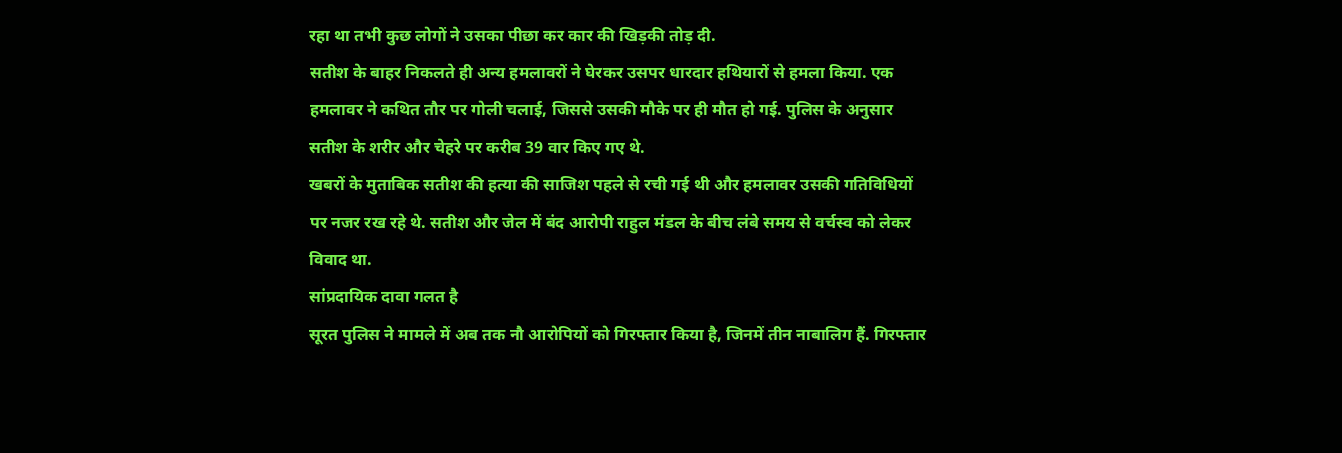रहा था तभी कुछ लोगों ने उसका पीछा कर कार की खिड़की तोड़ दी.
सतीश के बाहर निकलते ही अन्य हमलावरों ने घेरकर उसपर धारदार हथियारों से हमला किया. एक हमलावर ने कथित तौर पर गोली चलाई, जिससे उसकी मौके पर ही मौत हो गई. पुलिस के अनुसार सतीश के शरीर और चेहरे पर करीब 39 वार किए गए थे.
खबरों के मुताबिक सतीश की हत्या की साजिश पहले से रची गई थी और हमलावर उसकी गतिविधियों पर नजर रख रहे थे. सतीश और जेल में बंद आरोपी राहुल मंडल के बीच लंबे समय से वर्चस्व को लेकर विवाद था.
सांप्रदायिक दावा गलत है
सूरत पुलिस ने मामले में अब तक नौ आरोपियों को गिरफ्तार किया है, जिनमें तीन नाबालिग हैं. गिरफ्तार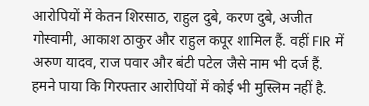आरोपियों में केतन शिरसाठ, राहुल दुबे, करण दुबे, अजीत गोस्वामी, आकाश ठाकुर और राहुल कपूर शामिल हैं. वहीं FIR में अरुण यादव, राज पवार और बंटी पटेल जैसे नाम भी दर्ज हैं.
हमने पाया कि गिरफ्तार आरोपियों में कोई भी मुस्लिम नहीं है.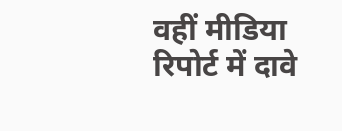वहीं मीडिया रिपोर्ट में दावे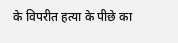के विपरीत हत्या के पीछे का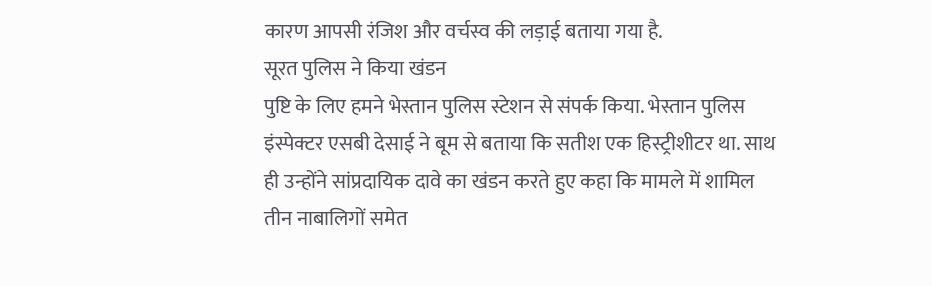कारण आपसी रंजिश और वर्चस्व की लड़ाई बताया गया है.
सूरत पुलिस ने किया खंडन
पुष्टि के लिए हमने भेस्तान पुलिस स्टेशन से संपर्क किया. भेस्तान पुलिस इंस्पेक्टर एसबी देसाई ने बूम से बताया कि सतीश एक हिस्ट्रीशीटर था. साथ ही उन्होंने सांप्रदायिक दावे का खंडन करते हुए कहा कि मामले में शामिल तीन नाबालिगों समेत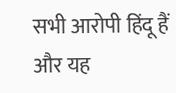सभी आरोपी हिंदू हैं और यह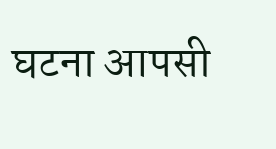घटना आपसी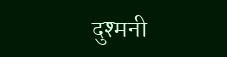दुश्मनी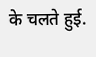के चलते हुई.